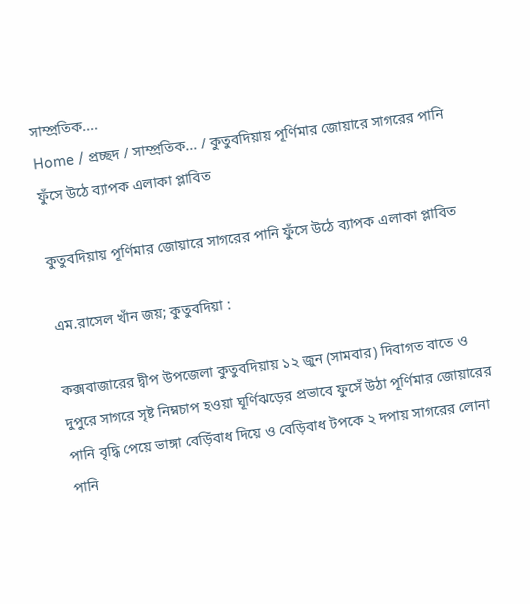সাম্প্রতিক....
Home / প্রচ্ছদ / সাম্প্রতিক... / কুতুবদিয়ায় পূর্ণিমার জোয়ারে সাগরের পানি ফুঁসে উঠে ব্যাপক এলাকা প্লাবিত

কুতুবদিয়ায় পূর্ণিমার জোয়ারে সাগরের পানি ফুঁসে উঠে ব্যাপক এলাকা প্লাবিত

এম.রাসেল খাঁন জয়; কুতুবদিয়া :

কক্সবাজারের দ্বীপ উপজেলা কুতুবদিয়ায় ১২ জুন (সামবার) দিবাগত বাতে ও দুপুরে সাগরে সৃষ্ট নিম্নচাপ হওয়া ঘূর্ণিঝড়ের প্রভাবে ফুসেঁ উঠা পূর্ণিমার জোয়ারের পানি বৃদ্ধি পেয়ে ভাঙ্গা বেড়িঁবাধ দিয়ে ও বেড়িবাধ টপকে ২ দপায় সাগরের লোনা পানি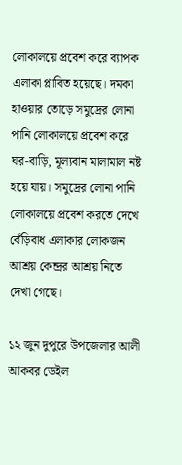লোকালয়ে প্রবেশ করে ব্যাপক এলাকা প্লাবিত হয়েছে। দমকা হাওয়ার তোড়ে সমুদ্রের লোনা পানি লোকালয়ে প্রবেশ করে ঘর-বাড়ি, মূল্যবান মালামাল নষ্ট হয়ে যায়। সমুদ্রের লোনা পানি লোকালয়ে প্রবেশ করতে দেখে বেঁড়িবাধ এলাকার লোকজন আশ্রয় কেন্দ্রর আশ্রয় নিতে দেখা গেছে।

১২ জুন দুপুরে উপজেলার আলী আকবর ডেইল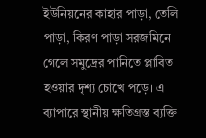ইউনিয়নের কাহার পাড়া, তেলি পাড়া, কিরণ পাড়া সরজমিনে গেলে সমুদ্রের পানিতে প্লাবিত হওয়ার দৃশ্য চোখে পড়ে। এ ব্যাপারে স্থানীয় ক্ষতিগ্রস্ত ব্যক্তি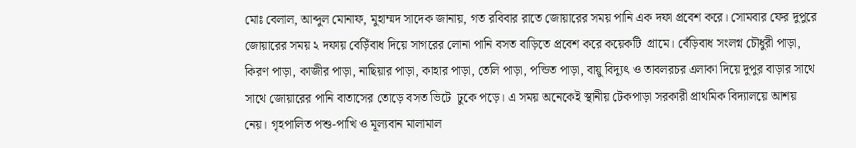মোঃ বেলাল, আব্দুল মোনাফ, মুহাম্মদ সাদেক জানায়, গত রবিবার রাতে জোয়ারের সময় পানি এক দফা প্রবেশ করে। সোমবার ফের দুপুরে জোয়ারের সময় ২ দফায় বেড়িঁবাধ দিয়ে সাগরের লোনা পানি বসত বাড়িতে প্রবেশ করে কয়েকটি  গ্রামে। বেঁড়িবাধ সংলগ্ন চৌধুরী পাড়া, কিরণ পাড়া, কাজীর পাড়া, নাছিয়ার পাড়া, কাহার পাড়া, তেলি পাড়া, পন্ডিত পাড়া, বায়ু বিদ্যুৎ ও তাবলরচর এলাকা দিয়ে দুপুর বাড়ার সাথে সাথে জোয়ারের পানি বাতাসের তোড়ে বসত ভিটে  ঢুকে পড়ে। এ সময় অনেকেই স্থানীয় টেকপাড়া সরকারী প্রাথমিক বিদ্যালয়ে আশয় নেয়। গৃহপালিত পশু-পাখি ও মূল্যবান মালামাল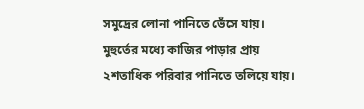সমুদ্রের লোনা পানিতে ভেঁসে যায়। মুহুর্তের মধ্যে কাজির পাড়ার প্রায় ২শতাধিক পরিবার পানিতে তলিয়ে যায়।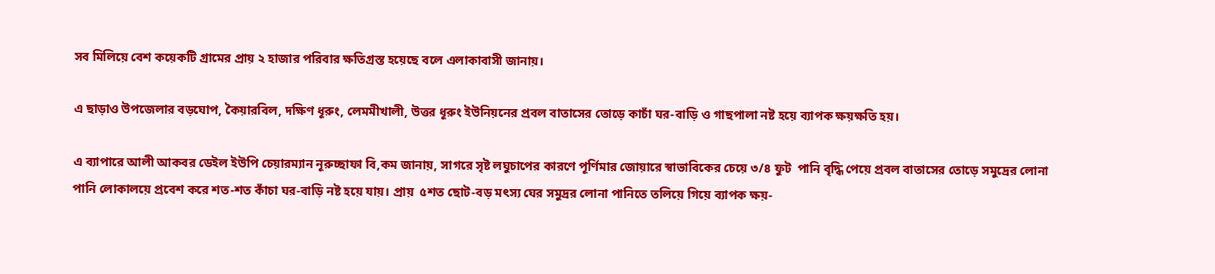সব মিলিয়ে বেশ কয়েকটি গ্রামের প্রায় ২ হাজার পরিবার ক্ষতিগ্রস্ত হয়েছে বলে এলাকাবাসী জানায়।

এ ছাড়াও উপজেলার বড়ঘোপ, কৈয়ারবিল, দক্ষিণ ধূরুং, লেমমীখালী, উত্তর ধূরুং ইউনিয়নের প্রবল বাতাসের তোড়ে কাচাঁ ঘর-বাড়ি ও গাছপালা নষ্ট হয়ে ব্যাপক ক্ষয়ক্ষতি হয়।

এ ব্যাপারে আলী আকবর ডেইল ইউপি চেয়ারম্যান নূরুচ্ছাফা বি,কম জানায়, সাগরে সৃষ্ট লঘুচাপের কারণে পূর্ণিমার জোয়ারে স্বাভাবিকের চেয়ে ৩/৪ ফুট  পানি বৃদ্ধি পেয়ে প্রবল বাতাসের তোড়ে সমুদ্রের লোনা পানি লোকালয়ে প্রবেশ করে শত-শত কাঁচা ঘর-বাড়ি নষ্ট হয়ে যায়। প্রায়  ৫শত ছোট-বড় মৎস্য ঘের সমুদ্রর লোনা পানিতে তলিয়ে গিয়ে ব্যাপক ক্ষয়-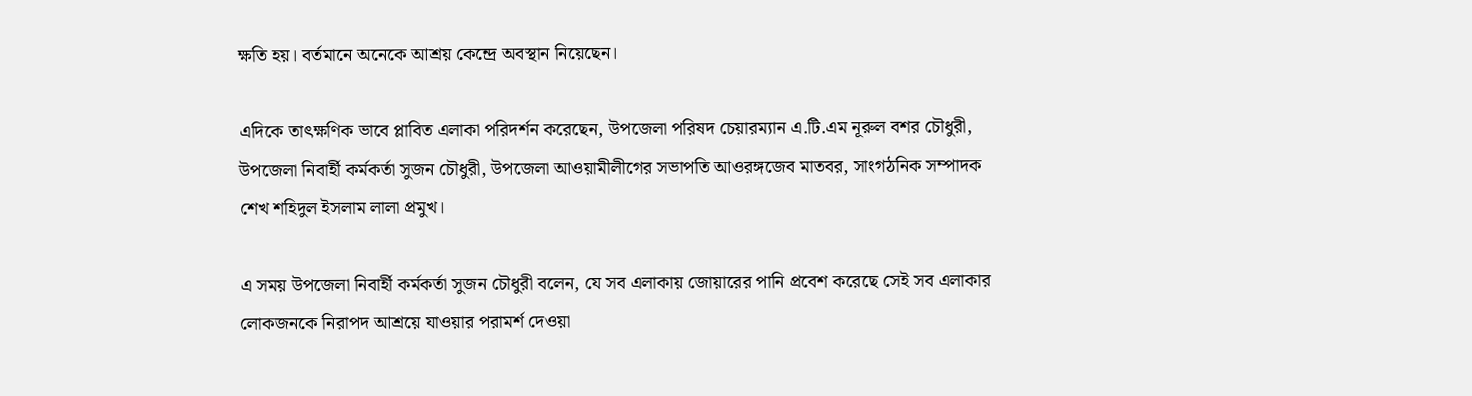ক্ষতি হয়। বর্তমানে অনেকে আশ্রয় কেন্দ্রে অবস্থান নিয়েছেন।

এদিকে তাৎক্ষণিক ভাবে প্লাবিত এলাকা পরিদর্শন করেছেন, উপজেলা পরিষদ চেয়ারম্যান এ.টি.এম নূরুল বশর চৌধুরী, উপজেলা নিবার্হী কর্মকর্তা সুজন চৌধুরী, উপজেলা আওয়ামীলীগের সভাপতি আওরঙ্গজেব মাতবর, সাংগঠনিক সম্পাদক শেখ শহিদুল ইসলাম লালা প্রমুখ।

এ সময় উপজেলা নিবার্হী কর্মকর্তা সুজন চৌধুরী বলেন, যে সব এলাকায় জোয়ারের পানি প্রবেশ করেছে সেই সব এলাকার লোকজনকে নিরাপদ আশ্রয়ে যাওয়ার পরামর্শ দেওয়া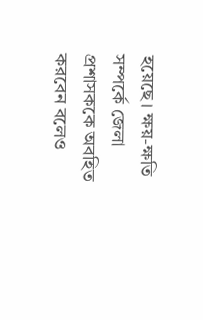হয়েছে। ক্ষয়-ক্ষতি সম্পর্কে জেলা প্রশাসককে অবহিত করবেন বলেও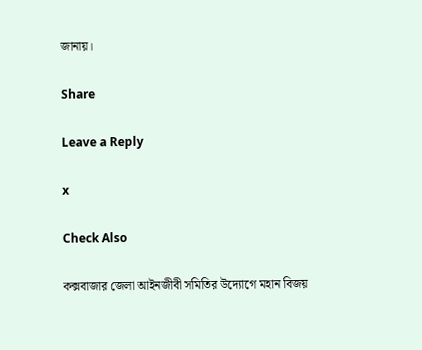জানায়।

Share

Leave a Reply

x

Check Also

কক্সবাজার জেলা আইনজীবী সমিতির উদ্যোগে মহান বিজয়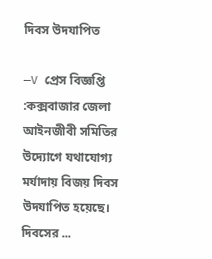দিবস উদযাপিত

—V প্রেস বিজ্ঞপ্তি :কক্সবাজার জেলা আইনজীবী সমিতির উদ্যোগে যথাযোগ্য মর্যাদায় বিজয় দিবস উদযাপিত হয়েছে। দিবসের ...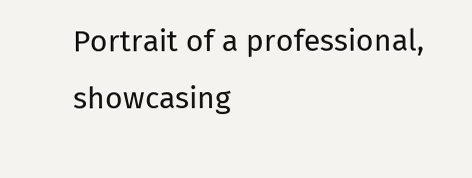Portrait of a professional, showcasing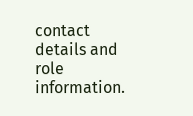contact details and role information.